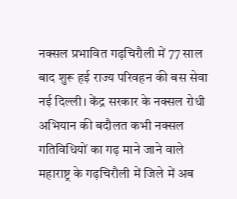नक्सल प्रभावित गढ़चिरौली में 77 साल बाद शुरू हई राज्य परिवहन की बस सेवा
नई दिल्ली। केंद्र सरकार के नक्सल रोधी अभियान की बदौलत कभी नक्सल गतिविधियों का गढ़ माने जाने वाले महाराष्ट्र के गढ़चिरौली में जिले में अब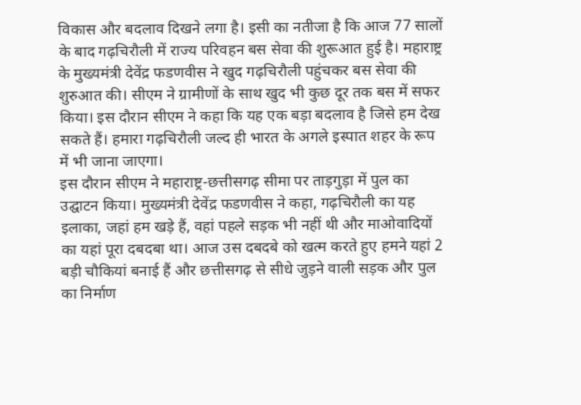विकास और बदलाव दिखने लगा है। इसी का नतीजा है कि आज 77 सालों के बाद गढ़चिरौली में राज्य परिवहन बस सेवा की शुरूआत हुई है। महाराष्ट्र के मुख्यमंत्री देवेंद्र फडणवीस ने खुद गढ़चिरौली पहुंचकर बस सेवा की शुरुआत की। सीएम ने ग्रामीणों के साथ खुद भी कुछ दूर तक बस में सफर किया। इस दौरान सीएम ने कहा कि यह एक बड़ा बदलाव है जिसे हम देख सकते हैं। हमारा गढ़चिरौली जल्द ही भारत के अगले इस्पात शहर के रूप में भी जाना जाएगा।
इस दौरान सीएम ने महाराष्ट्र-छत्तीसगढ़ सीमा पर ताड़गुड़ा में पुल का उद्घाटन किया। मुख्यमंत्री देवेंद्र फडणवीस ने कहा, गढ़चिरौली का यह इलाका, जहां हम खड़े हैं, वहां पहले सड़क भी नहीं थी और माओवादियों का यहां पूरा दबदबा था। आज उस दबदबे को खत्म करते हुए हमने यहां 2 बड़ी चौकियां बनाई हैं और छत्तीसगढ़ से सीधे जुड़ने वाली सड़क और पुल का निर्माण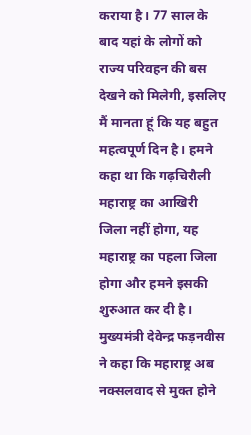कराया है। 77 साल के बाद यहां के लोगों को राज्य परिवहन की बस देखने को मिलेगी, इसलिए मैं मानता हूं कि यह बहुत महत्वपूर्ण दिन है। हमने कहा था कि गढ़चिरौली महाराष्ट्र का आखिरी जिला नहीं होगा, यह महाराष्ट्र का पहला जिला होगा और हमने इसकी शुरुआत कर दी है।
मुख्यमंत्री देवेन्द्र फड़नवीस ने कहा कि महाराष्ट्र अब नक्सलवाद से मुक्त होने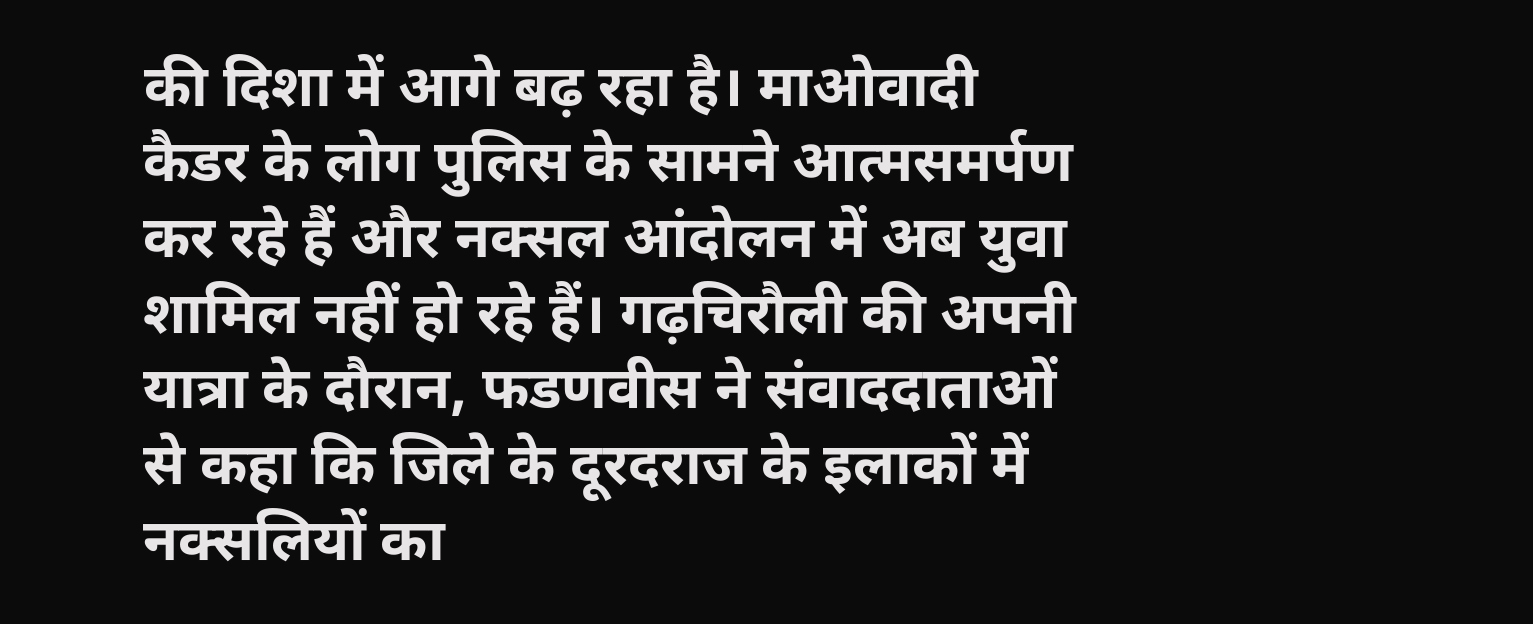की दिशा में आगे बढ़ रहा है। माओवादी कैडर के लोग पुलिस के सामने आत्मसमर्पण कर रहे हैं और नक्सल आंदोलन में अब युवा शामिल नहीं हो रहे हैं। गढ़चिरौली की अपनी यात्रा के दौरान, फडणवीस ने संवाददाताओं से कहा कि जिले के दूरदराज के इलाकों में नक्सलियों का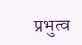प्रभुत्व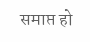समाप्त हो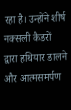रहा है। उन्होंने शीर्ष नक्सली कैडरों द्वारा हथियार डालने और आत्मसमर्पण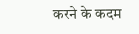करने के कदम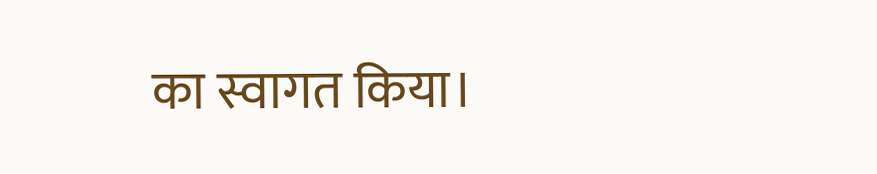का स्वागत किया।